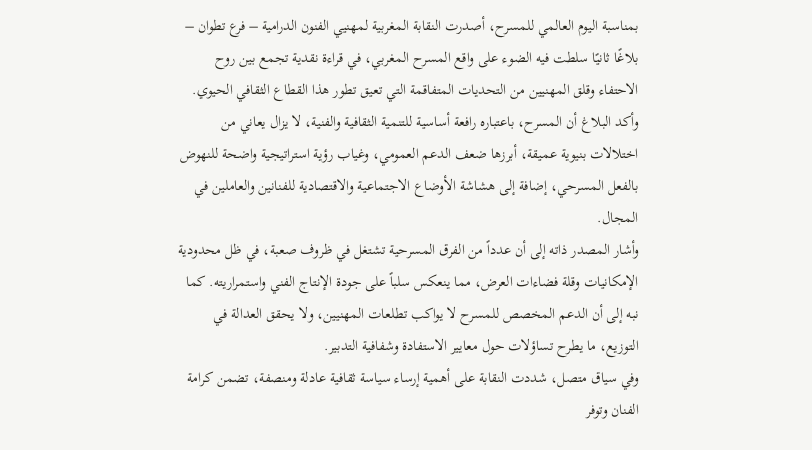بمناسبة اليوم العالمي للمسرح، أصدرت النقابة المغربية لمهنيي الفنون الدرامية – فرع تطوان – بلاغًا ثانيًا سلطت فيه الضوء على واقع المسرح المغربي، في قراءة نقدية تجمع بين روح الاحتفاء وقلق المهنيين من التحديات المتفاقمة التي تعيق تطور هذا القطاع الثقافي الحيوي.
وأكد البلاغ أن المسرح، باعتباره رافعة أساسية للتنمية الثقافية والفنية، لا يزال يعاني من اختلالات بنيوية عميقة، أبرزها ضعف الدعم العمومي، وغياب رؤية استراتيجية واضحة للنهوض بالفعل المسرحي، إضافة إلى هشاشة الأوضاع الاجتماعية والاقتصادية للفنانين والعاملين في المجال.
وأشار المصدر ذاته إلى أن عدداً من الفرق المسرحية تشتغل في ظروف صعبة، في ظل محدودية الإمكانيات وقلة فضاءات العرض، مما ينعكس سلباً على جودة الإنتاج الفني واستمراريته. كما نبه إلى أن الدعم المخصص للمسرح لا يواكب تطلعات المهنيين، ولا يحقق العدالة في التوزيع، ما يطرح تساؤلات حول معايير الاستفادة وشفافية التدبير.
وفي سياق متصل، شددت النقابة على أهمية إرساء سياسة ثقافية عادلة ومنصفة، تضمن كرامة الفنان وتوفر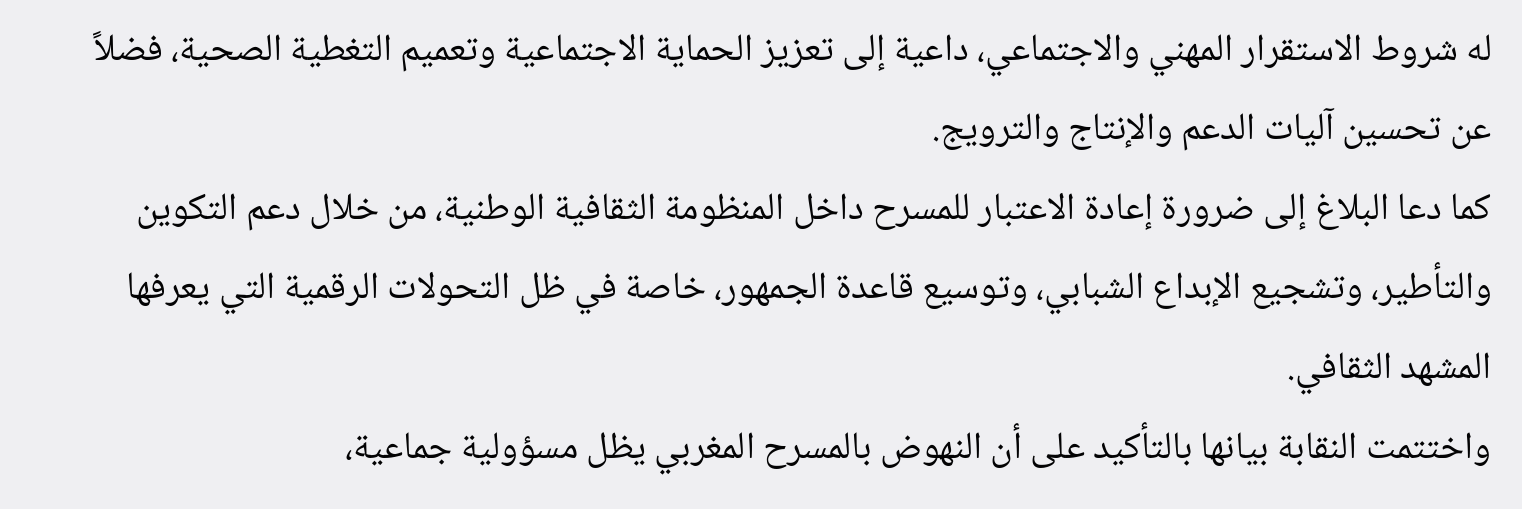له شروط الاستقرار المهني والاجتماعي، داعية إلى تعزيز الحماية الاجتماعية وتعميم التغطية الصحية، فضلاً عن تحسين آليات الدعم والإنتاج والترويج.
كما دعا البلاغ إلى ضرورة إعادة الاعتبار للمسرح داخل المنظومة الثقافية الوطنية، من خلال دعم التكوين والتأطير، وتشجيع الإبداع الشبابي، وتوسيع قاعدة الجمهور، خاصة في ظل التحولات الرقمية التي يعرفها المشهد الثقافي.
واختتمت النقابة بيانها بالتأكيد على أن النهوض بالمسرح المغربي يظل مسؤولية جماعية،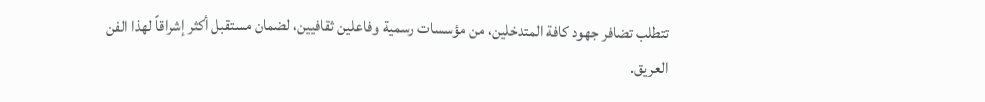تتطلب تضافر جهود كافة المتدخلين، من مؤسسات رسمية وفاعلين ثقافيين، لضمان مستقبل أكثر إشراقاً لهذا الفن العريق.